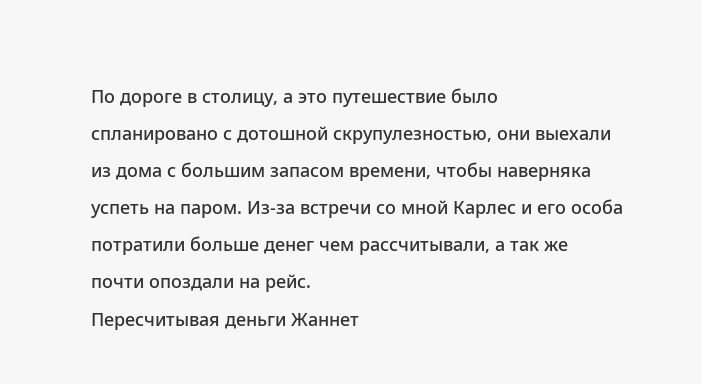По дороге в столицу, а это путешествие было спланировано с дотошной скрупулезностью, они выехали из дома с большим запасом времени, чтобы наверняка успеть на паром. Из-за встречи со мной Карлес и его особа потратили больше денег чем рассчитывали, а так же почти опоздали на рейс.
Пересчитывая деньги Жаннет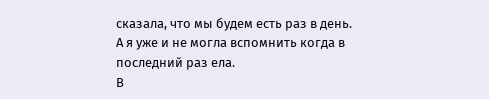сказала, что мы будем есть раз в день.
А я уже и не могла вспомнить когда в последний раз ела.
В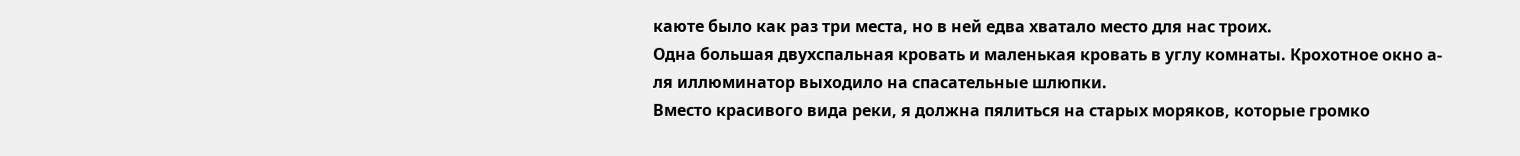каюте было как раз три места, но в ней едва хватало место для нас троих.
Одна большая двухспальная кровать и маленькая кровать в углу комнаты. Крохотное окно а-ля иллюминатор выходило на спасательные шлюпки.
Вместо красивого вида реки, я должна пялиться на старых моряков, которые громко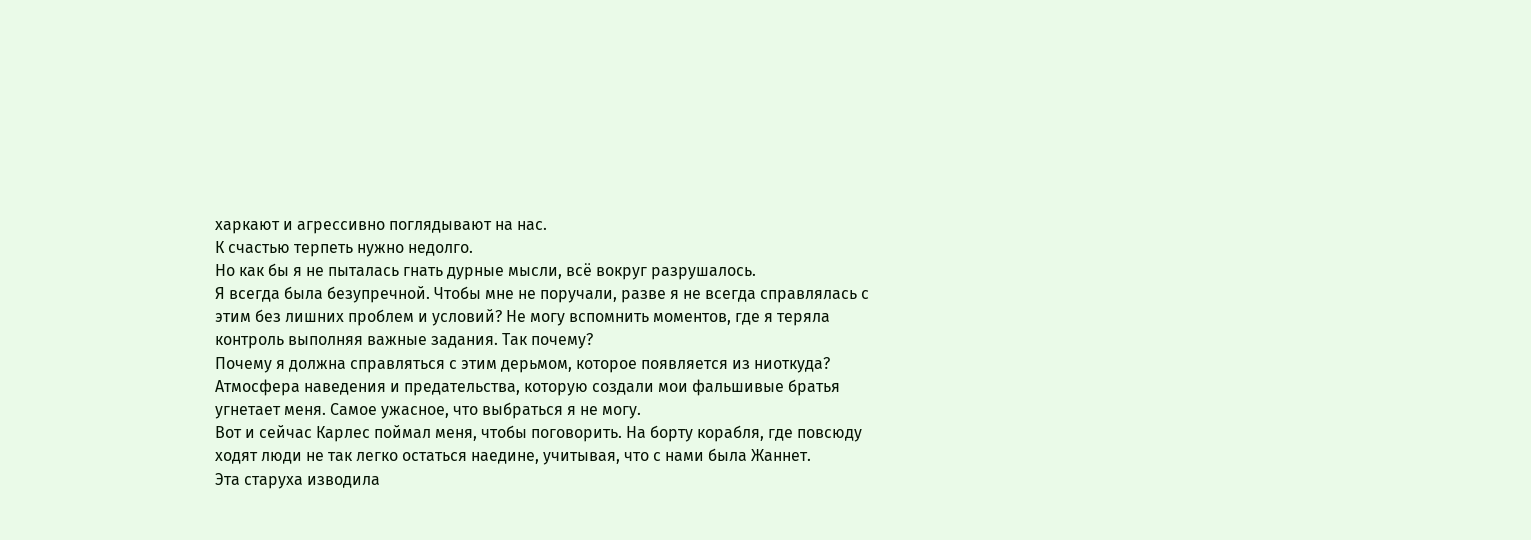харкают и агрессивно поглядывают на нас.
К счастью терпеть нужно недолго.
Но как бы я не пыталась гнать дурные мысли, всё вокруг разрушалось.
Я всегда была безупречной. Чтобы мне не поручали, разве я не всегда справлялась с этим без лишних проблем и условий? Не могу вспомнить моментов, где я теряла контроль выполняя важные задания. Так почему?
Почему я должна справляться с этим дерьмом, которое появляется из ниоткуда?
Атмосфера наведения и предательства, которую создали мои фальшивые братья угнетает меня. Самое ужасное, что выбраться я не могу.
Вот и сейчас Карлес поймал меня, чтобы поговорить. На борту корабля, где повсюду ходят люди не так легко остаться наедине, учитывая, что с нами была Жаннет.
Эта старуха изводила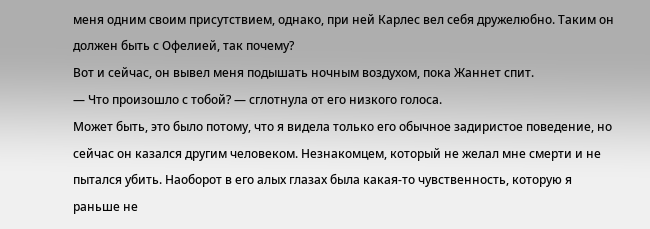меня одним своим присутствием, однако, при ней Карлес вел себя дружелюбно. Таким он должен быть с Офелией, так почему?
Вот и сейчас, он вывел меня подышать ночным воздухом, пока Жаннет спит.
— Что произошло с тобой? — сглотнула от его низкого голоса.
Может быть, это было потому, что я видела только его обычное задиристое поведение, но сейчас он казался другим человеком. Незнакомцем, который не желал мне смерти и не пытался убить. Наоборот в его алых глазах была какая-то чувственность, которую я раньше не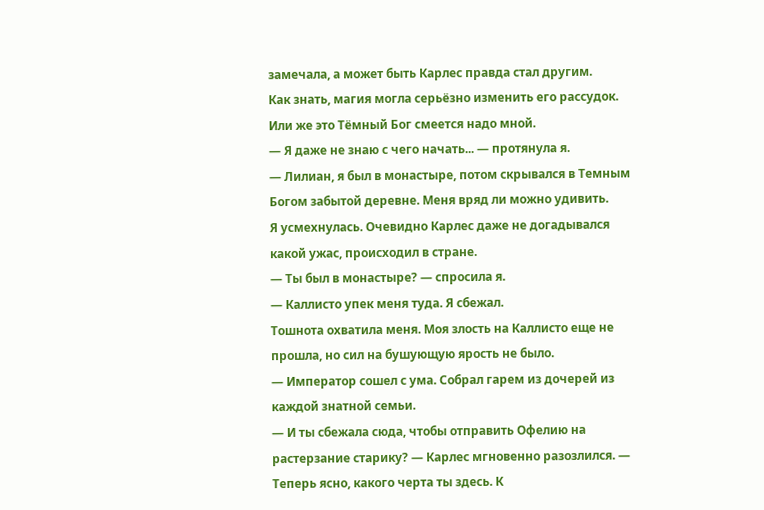замечала, а может быть Карлес правда стал другим.
Как знать, магия могла серьёзно изменить его рассудок. Или же это Тёмный Бог смеется надо мной.
— Я даже не знаю с чего начать... — протянула я.
— Лилиан, я был в монастыре, потом скрывался в Темным Богом забытой деревне. Меня вряд ли можно удивить.
Я усмехнулась. Очевидно Карлес даже не догадывался какой ужас, происходил в стране.
— Ты был в монастыре? — спросила я.
— Каллисто упек меня туда. Я сбежал.
Тошнота охватила меня. Моя злость на Каллисто еще не прошла, но сил на бушующую ярость не было.
— Император сошел с ума. Собрал гарем из дочерей из каждой знатной семьи.
— И ты сбежала сюда, чтобы отправить Офелию на растерзание старику? — Карлес мгновенно разозлился. — Теперь ясно, какого черта ты здесь. К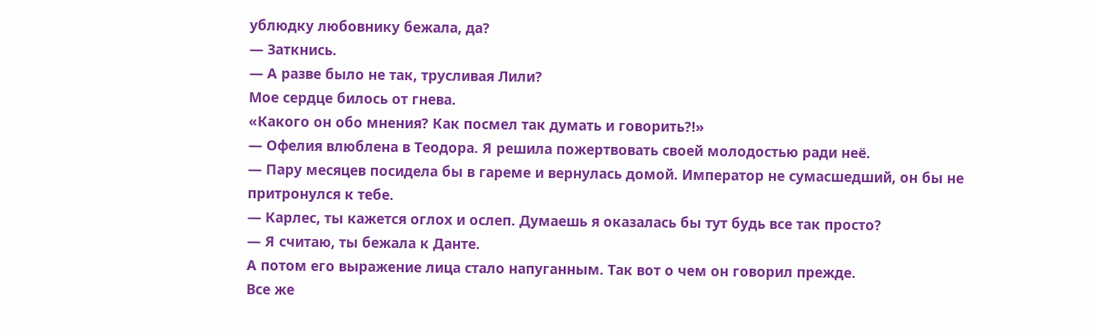ублюдку любовнику бежала, да?
— Заткнись.
— А разве было не так, трусливая Лили?
Мое сердце билось от гнева.
«Какого он обо мнения? Как посмел так думать и говорить?!»
— Офелия влюблена в Теодора. Я решила пожертвовать своей молодостью ради неё.
— Пару месяцев посидела бы в гареме и вернулась домой. Император не сумасшедший, он бы не притронулся к тебе.
— Карлес, ты кажется оглох и ослеп. Думаешь я оказалась бы тут будь все так просто?
— Я считаю, ты бежала к Данте.
А потом его выражение лица стало напуганным. Так вот о чем он говорил прежде.
Все же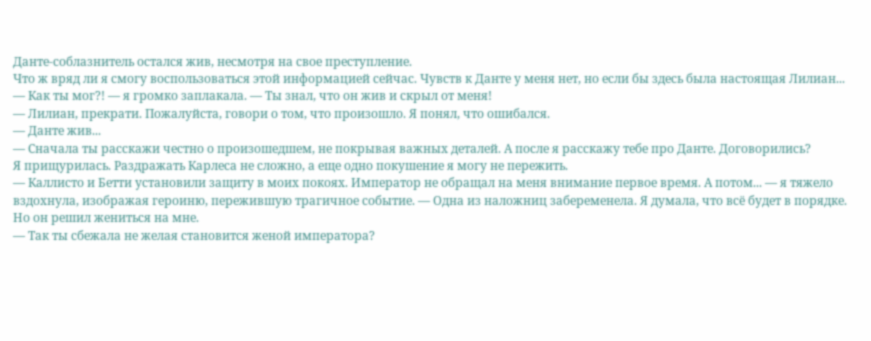Данте-соблазнитель остался жив, несмотря на свое преступление.
Что ж вряд ли я смогу воспользоваться этой информацией сейчас. Чувств к Данте у меня нет, но если бы здесь была настоящая Лилиан...
— Как ты мог?! — я громко заплакала. — Ты знал, что он жив и скрыл от меня!
— Лилиан, прекрати. Пожалуйста, говори о том, что произошло. Я понял, что ошибался.
— Данте жив...
— Сначала ты расскажи честно о произошедшем, не покрывая важных деталей. А после я расскажу тебе про Данте. Договорились?
Я прищурилась. Раздражать Карлеса не сложно, а еще одно покушение я могу не пережить.
— Каллисто и Бетти установили защиту в моих покоях. Император не обращал на меня внимание первое время. А потом... — я тяжело вздохнула, изображая героиню, пережившую трагичное событие. — Одна из наложниц забеременела. Я думала, что всё будет в порядке. Но он решил жениться на мне.
— Так ты сбежала не желая становится женой императора?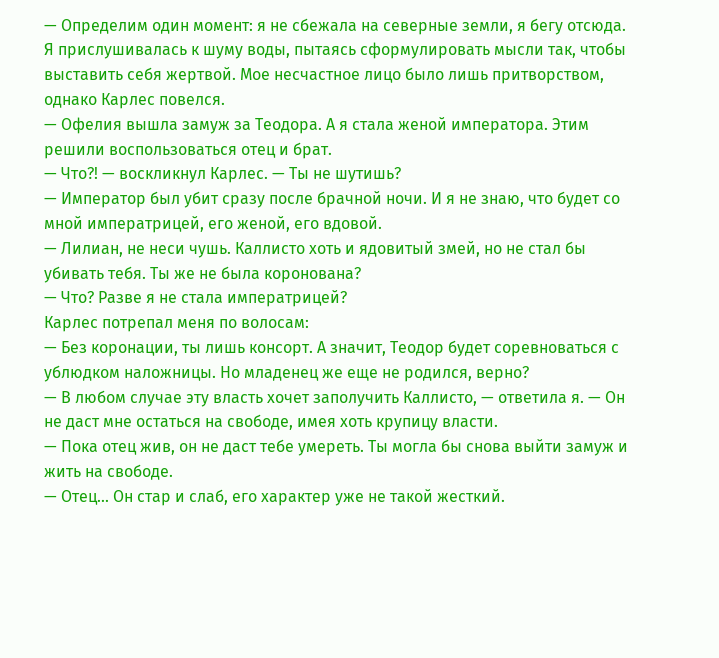— Определим один момент: я не сбежала на северные земли, я бегу отсюда.
Я прислушивалась к шуму воды, пытаясь сформулировать мысли так, чтобы выставить себя жертвой. Мое несчастное лицо было лишь притворством, однако Карлес повелся.
— Офелия вышла замуж за Теодора. А я стала женой императора. Этим решили воспользоваться отец и брат.
— Что?! — воскликнул Карлес. — Ты не шутишь?
— Император был убит сразу после брачной ночи. И я не знаю, что будет со мной императрицей, его женой, его вдовой.
— Лилиан, не неси чушь. Каллисто хоть и ядовитый змей, но не стал бы убивать тебя. Ты же не была коронована?
— Что? Разве я не стала императрицей?
Карлес потрепал меня по волосам:
— Без коронации, ты лишь консорт. А значит, Теодор будет соревноваться с ублюдком наложницы. Но младенец же еще не родился, верно?
— В любом случае эту власть хочет заполучить Каллисто, — ответила я. — Он не даст мне остаться на свободе, имея хоть крупицу власти.
— Пока отец жив, он не даст тебе умереть. Ты могла бы снова выйти замуж и жить на свободе.
— Отец... Он стар и слаб, его характер уже не такой жесткий.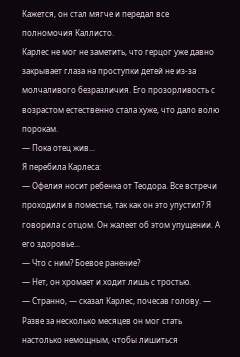Кажется, он стал мягче и передал все полномочия Каллисто.
Карлес не мог не заметить, что герцог уже давно закрывает глаза на проступки детей не из-за молчаливого безразличия. Его прозорливость с возрастом естественно стала хуже, что дало волю порокам.
— Пока отец жив...
Я перебила Карлеса:
— Офелия носит ребенка от Теодора. Все встречи проходили в поместье, так как он это упустил? Я говорила с отцом. Он жалеет об этом упущении. А его здоровье...
— Что с ним? Боевое ранение?
— Нет, он хромает и ходит лишь с тростью.
— Странно, — сказал Карлес, почесав голову. — Разве за несколько месяцев он мог стать настолько немощным, чтобы лишиться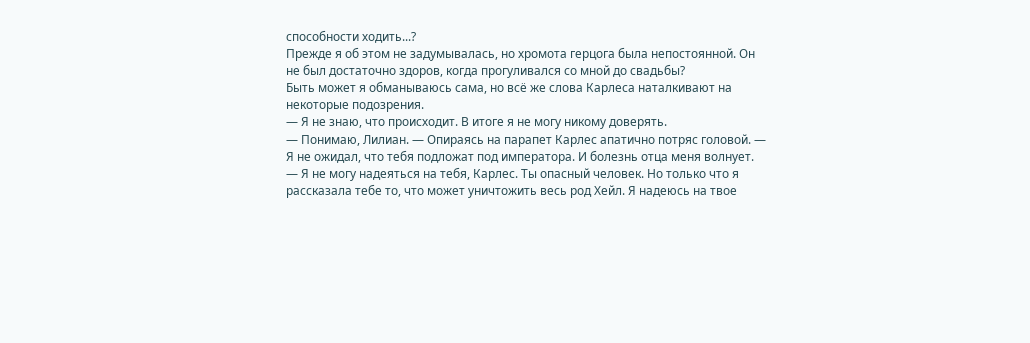способности ходить...?
Прежде я об этом не задумывалась, но хромота герцога была непостоянной. Он не был достаточно здоров, когда прогуливался со мной до свадьбы?
Быть может я обманываюсь сама, но всё же слова Карлеса наталкивают на некоторые подозрения.
— Я не знаю, что происходит. В итоге я не могу никому доверять.
— Понимаю, Лилиан. — Опираясь на парапет Карлес апатично потряс головой. — Я не ожидал, что тебя подложат под императора. И болезнь отца меня волнует.
— Я не могу надеяться на тебя, Карлес. Ты опасный человек. Но только что я рассказала тебе то, что может уничтожить весь род Хейл. Я надеюсь на твое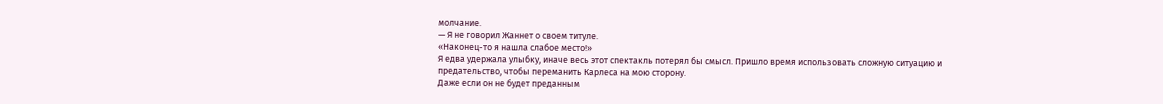молчание.
— Я не говорил Жаннет о своем титуле.
«Наконец-то я нашла слабое место!»
Я едва удержала улыбку, иначе весь этот спектакль потерял бы смысл. Пришло время использовать сложную ситуацию и предательство, чтобы переманить Карлеса на мою сторону.
Даже если он не будет преданным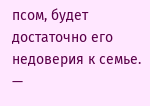псом, будет достаточно его недоверия к семье.
—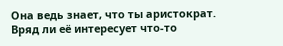Она ведь знает, что ты аристократ. Вряд ли её интересует что-то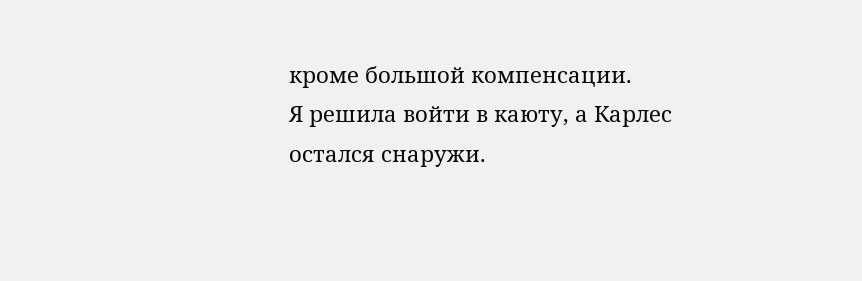кроме большой компенсации.
Я решила войти в каюту, а Карлес остался снаружи.